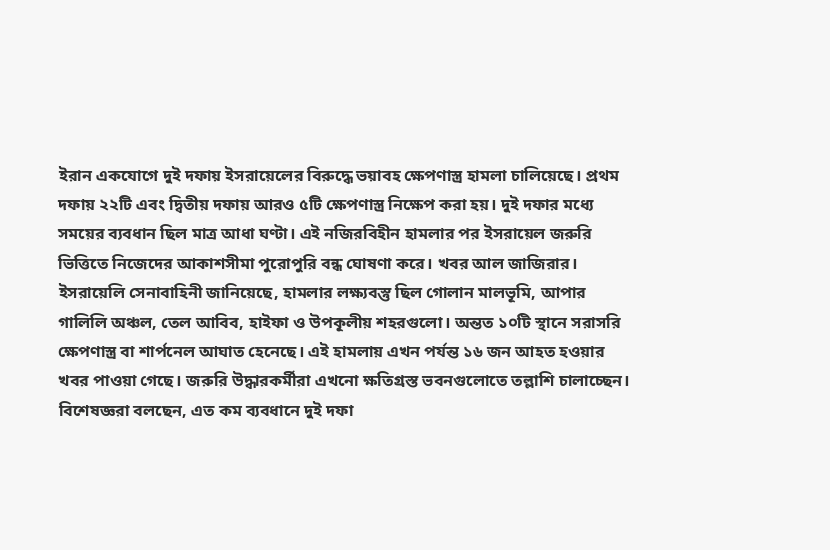ইরান একযোগে দুই দফায় ইসরায়েলের বিরুদ্ধে ভয়াবহ ক্ষেপণাস্ত্র হামলা চালিয়েছে। প্রথম দফায় ২২টি এবং দ্বিতীয় দফায় আরও ৫টি ক্ষেপণাস্ত্র নিক্ষেপ করা হয়। দুই দফার মধ্যে সময়ের ব্যবধান ছিল মাত্র আধা ঘণ্টা। এই নজিরবিহীন হামলার পর ইসরায়েল জরুরি ভিত্তিতে নিজেদের আকাশসীমা পুরোপুরি বন্ধ ঘোষণা করে। খবর আল জাজিরার।
ইসরায়েলি সেনাবাহিনী জানিয়েছে, হামলার লক্ষ্যবস্তু ছিল গোলান মালভূমি, আপার গালিলি অঞ্চল, তেল আবিব, হাইফা ও উপকূলীয় শহরগুলো। অন্তত ১০টি স্থানে সরাসরি ক্ষেপণাস্ত্র বা শার্পনেল আঘাত হেনেছে। এই হামলায় এখন পর্যন্ত ১৬ জন আহত হওয়ার খবর পাওয়া গেছে। জরুরি উদ্ধারকর্মীরা এখনো ক্ষতিগ্রস্ত ভবনগুলোতে তল্লাশি চালাচ্ছেন।
বিশেষজ্ঞরা বলছেন, এত কম ব্যবধানে দুই দফা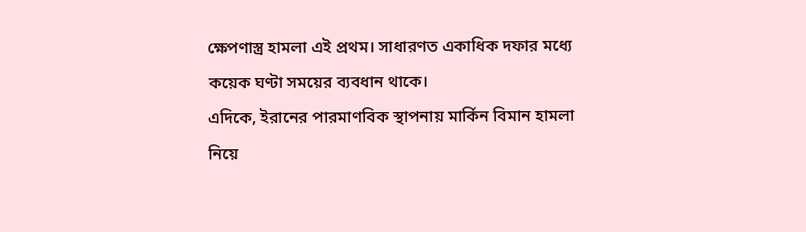ক্ষেপণাস্ত্র হামলা এই প্রথম। সাধারণত একাধিক দফার মধ্যে কয়েক ঘণ্টা সময়ের ব্যবধান থাকে।
এদিকে, ইরানের পারমাণবিক স্থাপনায় মার্কিন বিমান হামলা নিয়ে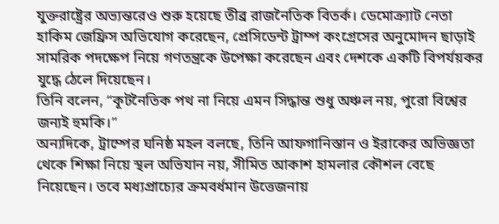যুক্তরাষ্ট্রের অভ্যন্তরেও শুরু হয়েছে তীব্র রাজনৈতিক বিতর্ক। ডেমোক্র্যাট নেতা হাকিম জেফ্রিস অভিযোগ করেছেন, প্রেসিডেন্ট ট্রাম্প কংগ্রেসের অনুমোদন ছাড়াই সামরিক পদক্ষেপ নিয়ে গণতন্ত্রকে উপেক্ষা করেছেন এবং দেশকে একটি বিপর্যয়কর যুদ্ধে ঠেলে দিয়েছেন।
তিনি বলেন, “কূটনৈতিক পথ না নিয়ে এমন সিদ্ধান্ত শুধু অঞ্চল নয়, পুরো বিশ্বের জন্যই হুমকি।”
অন্যদিকে, ট্রাম্পের ঘনিষ্ঠ মহল বলছে, তিনি আফগানিস্তান ও ইরাকের অভিজ্ঞতা থেকে শিক্ষা নিয়ে স্থল অভিযান নয়, সীমিত আকাশ হামলার কৌশল বেছে নিয়েছেন। তবে মধ্যপ্রাচ্যের ক্রমবর্ধমান উত্তেজনায়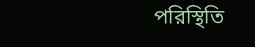পরিস্থিতি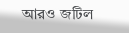আরও জটিল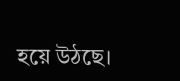হয়ে উঠছে।